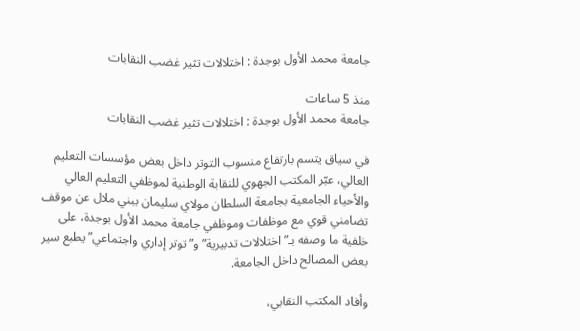جامعة محمد الأول بوجدة : اختلالات تثير غضب النقابات

منذ 5 ساعات
جامعة محمد الأول بوجدة : اختلالات تثير غضب النقابات

في سياق يتسم بارتفاع منسوب التوتر داخل بعض مؤسسات التعليم العالي، عبّر المكتب الجهوي للنقابة الوطنية لموظفي التعليم العالي والأحياء الجامعية بجامعة السلطان مولاي سليمان ببني ملال عن موقف تضامني قوي مع موظفات وموظفي جامعة محمد الأول بوجدة، على خلفية ما وصفه بـ”اختلالات تدبيرية” و”توتر إداري واجتماعي” يطبع سير بعض المصالح داخل الجامعة.

وأفاد المكتب النقابي،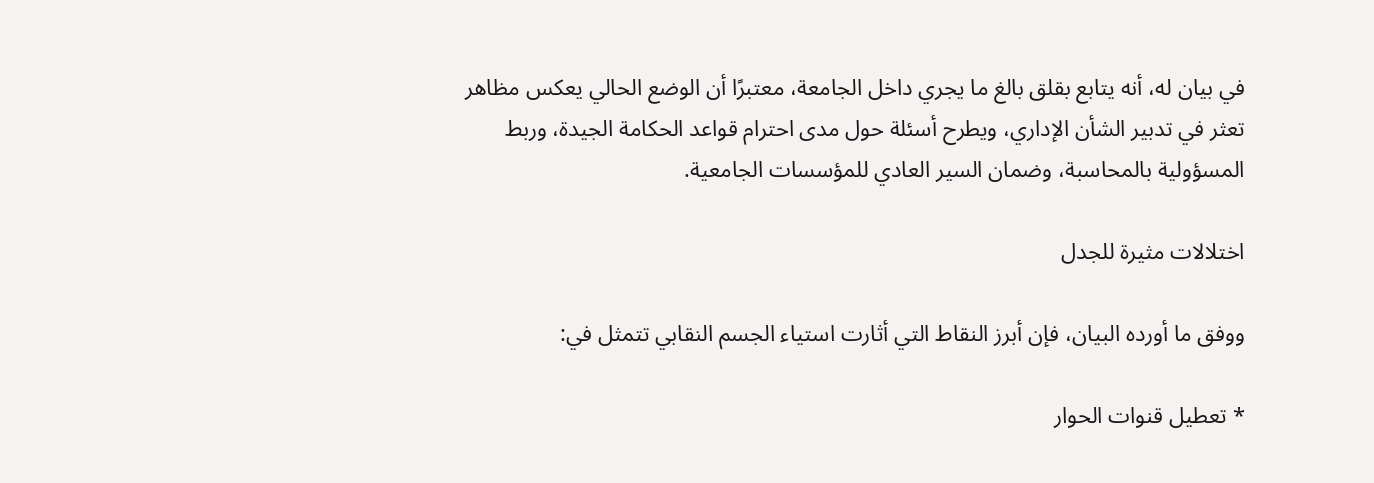في بيان له، أنه يتابع بقلق بالغ ما يجري داخل الجامعة، معتبرًا أن الوضع الحالي يعكس مظاهر تعثر في تدبير الشأن الإداري، ويطرح أسئلة حول مدى احترام قواعد الحكامة الجيدة، وربط المسؤولية بالمحاسبة، وضمان السير العادي للمؤسسات الجامعية.

اختلالات مثيرة للجدل

ووفق ما أورده البيان، فإن أبرز النقاط التي أثارت استياء الجسم النقابي تتمثل في:

* تعطيل قنوات الحوار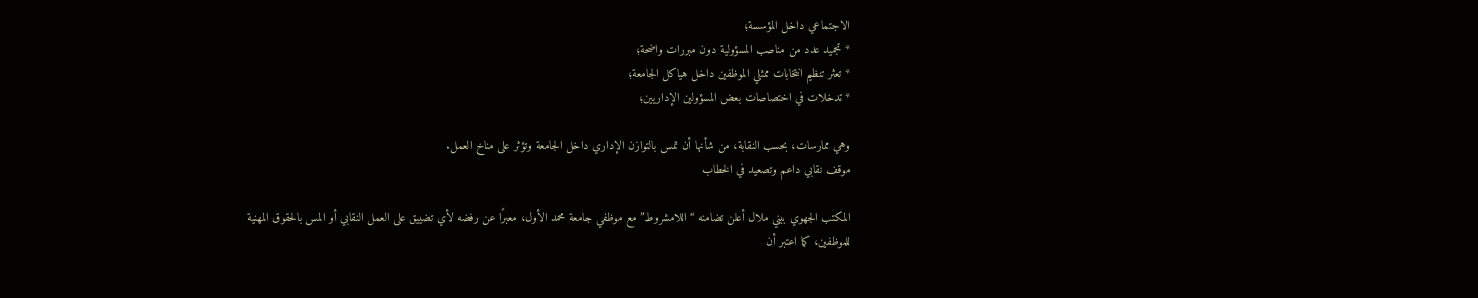الاجتماعي داخل المؤسسة؛
* تجميد عدد من مناصب المسؤولية دون مبررات واضحة؛
* تعثر تنظيم انتخابات ممثلي الموظفين داخل هياكل الجامعة؛
* تدخلات في اختصاصات بعض المسؤولين الإداريين؛

وهي ممارسات، بحسب النقابة، من شأنها أن تمس بالتوازن الإداري داخل الجامعة وتؤثر على مناخ العمل.
موقف نقابي داعم وتصعيد في الخطاب

المكتب الجهوي ببني ملال أعلن تضامنه “اللامشروط” مع موظفي جامعة محمد الأول، معبرًا عن رفضه لأي تضييق على العمل النقابي أو المس بالحقوق المهنية للموظفين، كما اعتبر أن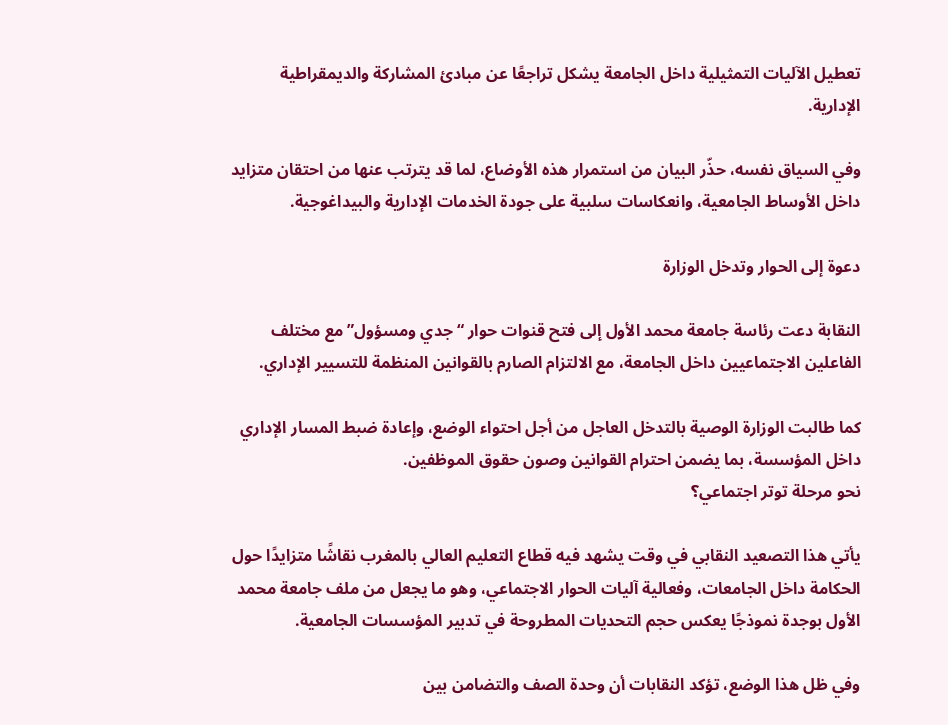تعطيل الآليات التمثيلية داخل الجامعة يشكل تراجعًا عن مبادئ المشاركة والديمقراطية الإدارية.

وفي السياق نفسه، حذّر البيان من استمرار هذه الأوضاع، لما قد يترتب عنها من احتقان متزايد داخل الأوساط الجامعية، وانعكاسات سلبية على جودة الخدمات الإدارية والبيداغوجية.

دعوة إلى الحوار وتدخل الوزارة

النقابة دعت رئاسة جامعة محمد الأول إلى فتح قنوات حوار “جدي ومسؤول” مع مختلف الفاعلين الاجتماعيين داخل الجامعة، مع الالتزام الصارم بالقوانين المنظمة للتسيير الإداري.

كما طالبت الوزارة الوصية بالتدخل العاجل من أجل احتواء الوضع، وإعادة ضبط المسار الإداري داخل المؤسسة، بما يضمن احترام القوانين وصون حقوق الموظفين.
نحو مرحلة توتر اجتماعي؟

يأتي هذا التصعيد النقابي في وقت يشهد فيه قطاع التعليم العالي بالمغرب نقاشًا متزايدًا حول الحكامة داخل الجامعات، وفعالية آليات الحوار الاجتماعي، وهو ما يجعل من ملف جامعة محمد الأول بوجدة نموذجًا يعكس حجم التحديات المطروحة في تدبير المؤسسات الجامعية.

وفي ظل هذا الوضع، تؤكد النقابات أن وحدة الصف والتضامن بين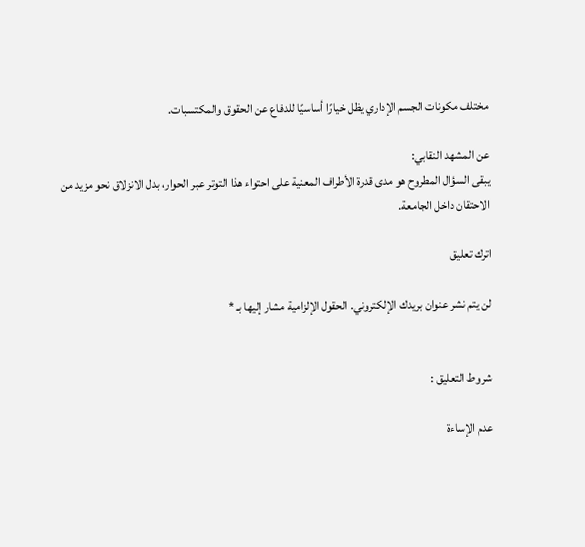مختلف مكونات الجسم الإداري يظل خيارًا أساسيًا للدفاع عن الحقوق والمكتسبات.

عن المشهد النقابي:
يبقى السؤال المطروح هو مدى قدرة الأطراف المعنية على احتواء هذا التوتر عبر الحوار، بدل الانزلاق نحو مزيد من الاحتقان داخل الجامعة.

اترك تعليق

لن يتم نشر عنوان بريدك الإلكتروني. الحقول الإلزامية مشار إليها بـ *


شروط التعليق :

عدم الإساءة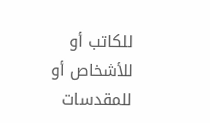للكاتب أو للأشخاص أو للمقدسات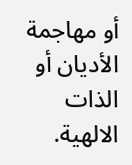أو مهاجمة الأديان أو الذات الالهية.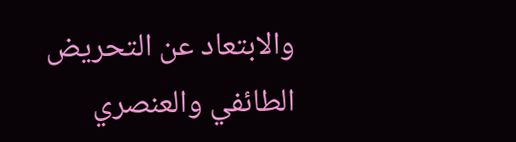والابتعاد عن التحريض الطائفي والعنصري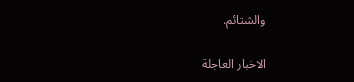والشتائم.

الاخبار العاجلة